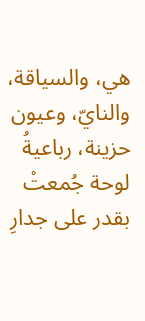هي، والسياقة، والنايّ، وعيون حزينة، رباعيةُ لوحة جُمعتْ بقدر على جدارِ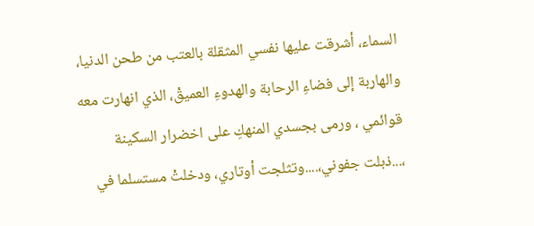السماء، أشرقت عليها نفسي المثقلة بالعتب من طحن الدنيا، والهاربة إلى فضاءِ الرحابة والهدوءِ العميقْ، الذي انهارت معه قوائمي ، ورمى بجسدي المنهكِ على اخضرار السكينة ،...ذبلت جفوني،....وتثلجت أوتاري، ودخلتْ مستسلما في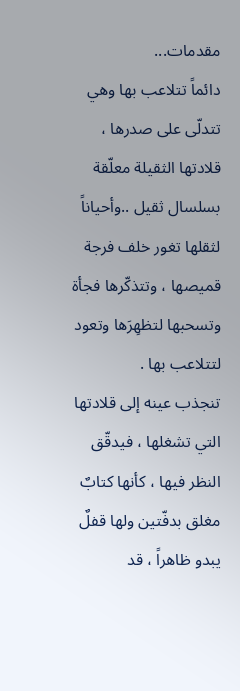مقدمات...
دائماً تتلاعب بها وهي تتدلّى على صدرها ، قلادتها الثقيلة معلّقة بسلسال ثقيل ..وأحياناً لثقلها تغور خلف فرجة قميصها ، وتتذكّرها فجأة وتسحبها لتظهِرَها وتعود لتتلاعب بها .
تنجذب عينه إلى قلادتها التي تشغلها ، فيدقّق النظر فيها ، كأنها كتابٌ مغلق بدفّتين ولها قفلٌ يبدو ظاهراً ، قد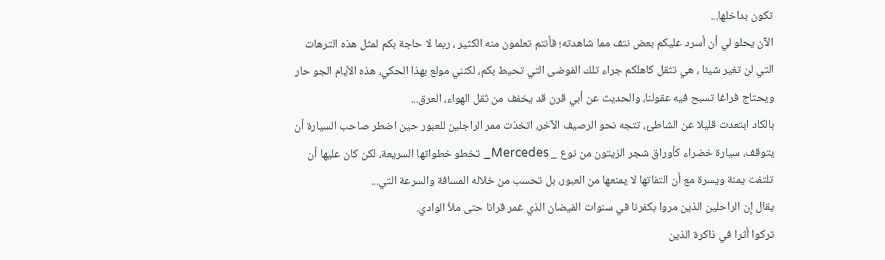تكون بداخلها...
الآن يحلو لي أن أسرد عليكم بعض نتف مما شاهدته؛ فأنتم تعلمون منه الكثير ، ربما لا حاجة بكم لمثل هذه الترهات التي لن تغير شيئا ، هي تثقل كاهلكم جراء تلك الفوضى التي تحيط بكم، لكنني مولع بهذا الحكي، هذه الأيام الجو حار ويحتاج فراغا تسبح فيه عقولنا، والحديث عن أبي قرن قد يخفف من ثقل الهواء، العرق...
بالكاد ابتعدت قليلا عن الشاطئ، تتجه نحو الرصيف الآخر، اتخذت ممر الراجلين للعبور حين اضطر صاحب السيارة أن يتوقف، سيارة خضراء كأوراق شجر الزيتون من نوع _ Mercedes_ تخطو خطواتها السريعة، لكن كان عليها أن تلتفت يمنة ويسرة مع أن التفاتها لا يمنعها من العبور، بل تحسب من خلاله المسافة والسرعة التي...
يقال إن الراحلين الذين مروا بكفرنا في سنوات الفيضان الذي غمر قرانا حتى ملأ الوادي.
تركوا أثرا في ذاكرة الذين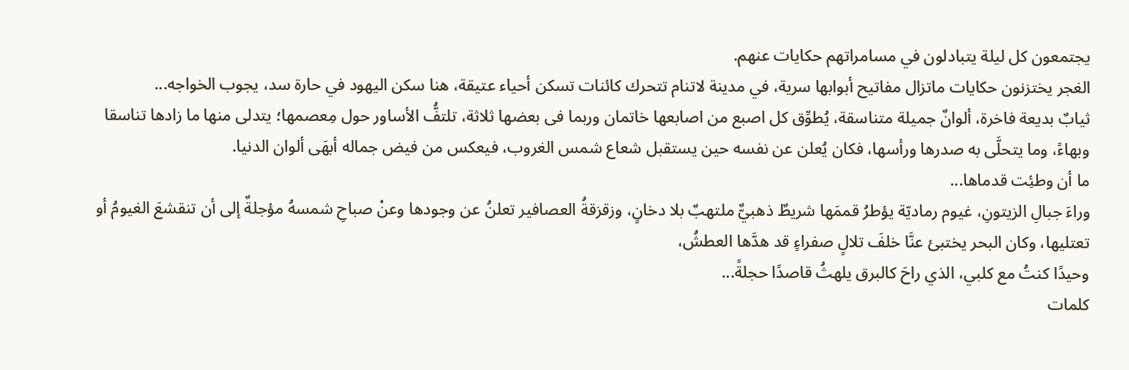يجتمعون كل ليلة يتبادلون في مسامراتهم حكايات عنهم.
الغجر يختزنون حكايات ماتزال مفاتيح أبوابها سرية، في مدينة لاتنام تتحرك كائنات تسكن أحياء عتيقة، هنا سكن اليهود في حارة سد، يجوب الخواجه...
ثيابٌ بديعة فاخرة، ألوانٌ جميلة متناسقة، يُطوِّق كل اصبع من اصابعها خاتمان وربما فى بعضها ثلاثة، تلتفُّ الأساور حول مِعصمها؛ يتدلى منها ما زادها تناسقا وبهاءً، وما يتحلَّى به صدرها ورأسها، فكان يُعلن عن نفسه حين يستقبل شعاع شمس الغروب، فيعكس من فيض جماله أبهَى ألوان الدنيا.
ما أن وطئِت قدماها...
وراءَ جبالِ الزيتونِ، غيوم رماديّة يؤطرُ قممَها شريطٌ ذهبيٌّ ملتهبٌ بلا دخانٍ، وزقزقةُ العصافير تعلنُ عن وجودها وعنْ صباحِ شمسهُ مؤجلةٌ إلى أن تنقشعَ الغيومُ أو تعتليها، وكان البحر يختبئ عنَّا خلفَ تلالٍ صفراءٍ قد هدَّها العطشُ،
وحيدًا كنتُ مع كلبي، الذي راحَ كالبرق يلهثُ قاصدًا حجلةً...
كلمات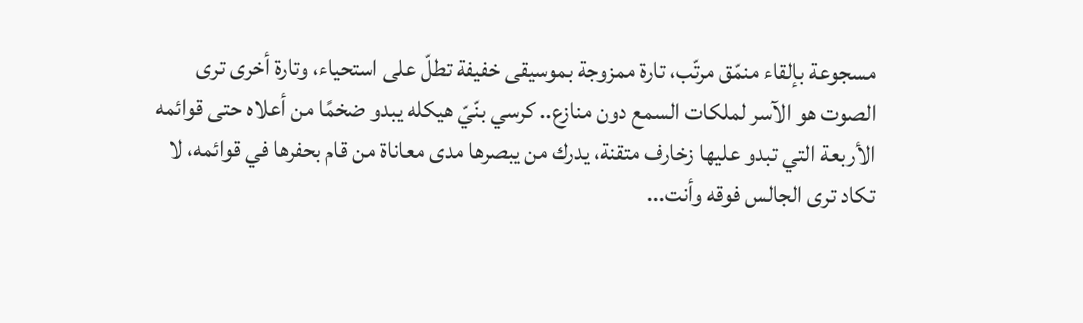مسجوعة بإلقاء منمّق مرتّب، تارة ممزوجة بموسيقى خفيفة تطلّ على استحياء، وتارة أخرى ترى الصوت هو الآسر لملكات السمع دون منازع.. كرسي بنّيّ هيكله يبدو ضخمًا من أعلاه حتى قوائمه الأربعة التي تبدو عليها زخارف متقنة، يدرك من يبصرها مدى معاناة من قام بحفرها في قوائمه، لا تكاد ترى الجالس فوقه وأنت...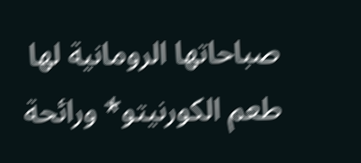صباحاتها الرومانية لها طعم الكورنيتو* ورائحة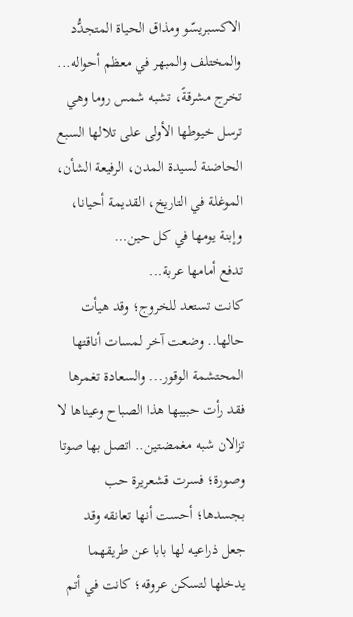الاكسبريسّو ومذاق الحياة المتجدُّد والمختلف والمبهر في معظم أحواله...
تخرج مشرقةً، تشبه شمس روما وهي ترسل خيوطها الأولى على تلالها السبع الحاضنة لسيدة المدن، الرفيعة الشأن، الموغلة في التاريخ، القديمة أحيانا، وإبنة يومها في كل حين…
تدفع أمامها عربة...
كانت تستعد للخروج؛ وقد هيأت حالها.. وضعت آخر لمسات أناقتها المحتشمة الوقور... والسعادة تغمرها فقد رأت حبيبها هذا الصباح وعيناها لا تزالان شبه مغمضتين.. اتصل بها صوتا وصورة؛ فسرت قشعريرة حب بجسدها؛ أحست أنها تعانقه وقد جعل ذراعيه لها بابا عن طريقهما يدخلها لتسكن عروقه؛ كانت في أتم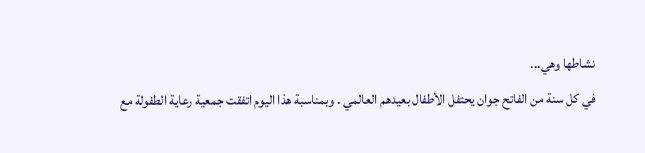نشاطها وهي...
في كل سنة من الفاتح جوان يحتفل الأطفال بعيدهم العالمي . وبمناسبة هذا اليوم اتفقت جمعية رعاية الطفولة مع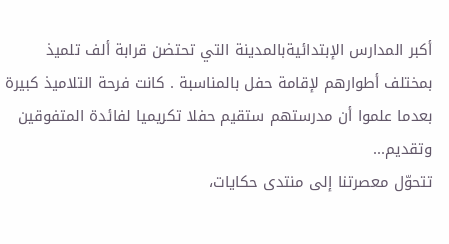أكبر المدارس الإبتدائيةبالمدينة التي تحتضن قرابة ألف تلميذ بمختلف أطوارهم لإقامة حفل بالمناسبة . كانت فرحة التلاميذ كبيرة بعدما علموا أن مدرستهم ستقيم حفلا تكريميا لفائدة المتفوقين وتقديم...
تتحوّل معصرتنا إلى منتدى حكايات،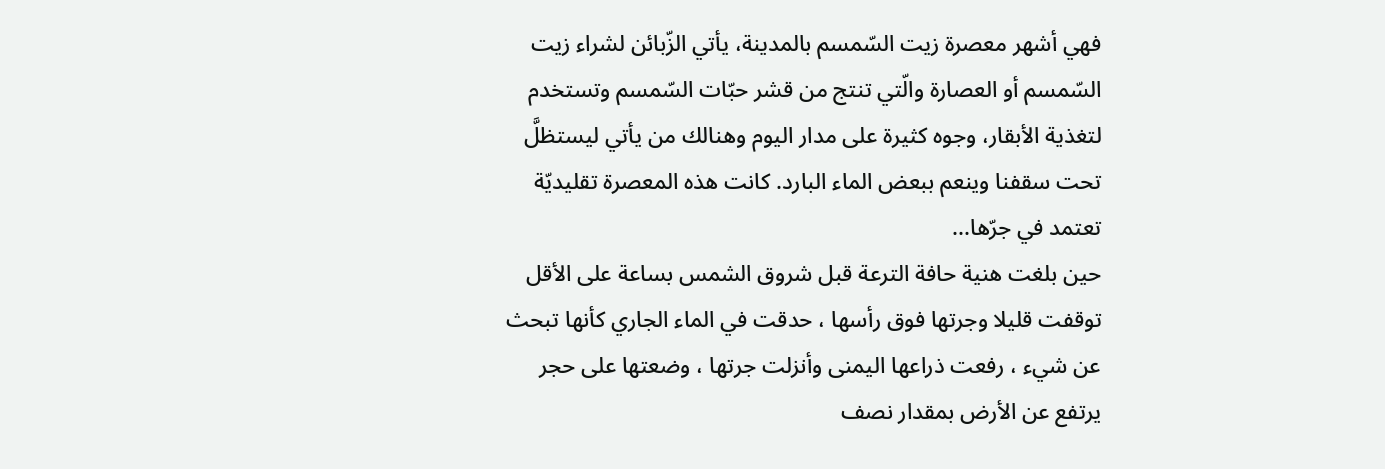فهي أشهر معصرة زيت السّمسم بالمدينة، يأتي الزّبائن لشراء زيت السّمسم أو العصارة والّتي تنتج من قشر حبّات السّمسم وتستخدم لتغذية الأبقار، وجوه كثيرة على مدار اليوم وهنالك من يأتي ليستظلَّ تحت سقفنا وينعم ببعض الماء البارد. كانت هذه المعصرة تقليديّة تعتمد في جرّها...
حين بلغت هنية حافة الترعة قبل شروق الشمس بساعة على الأقل توقفت قليلا وجرتها فوق رأسها ، حدقت في الماء الجاري كأنها تبحث عن شيء ، رفعت ذراعها اليمنى وأنزلت جرتها ، وضعتها على حجر يرتفع عن الأرض بمقدار نصف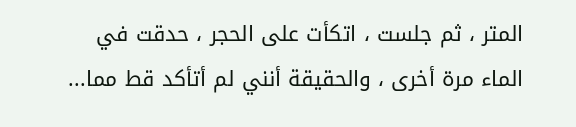المتر ، ثم جلست ، اتكأت على الحجر ، حدقت في الماء مرة أخرى ، والحقيقة أنني لم أتأكد قط مما...